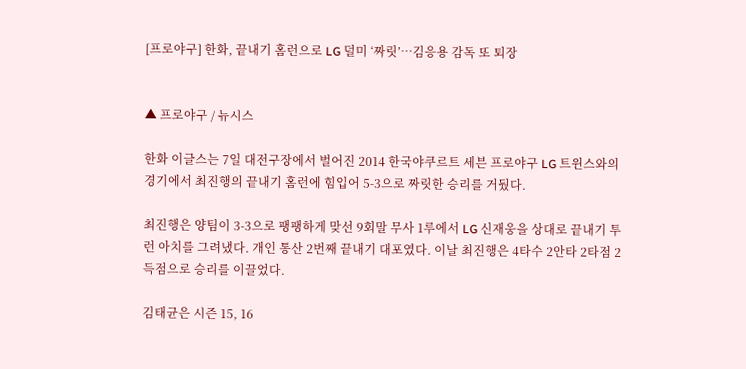[프로야구] 한화, 끝내기 홈런으로 LG 덜미 ‘짜릿’…김응용 감독 또 퇴장


▲ 프로야구 / 뉴시스

한화 이글스는 7일 대전구장에서 벌어진 2014 한국야쿠르트 세븐 프로야구 LG 트윈스와의 경기에서 최진행의 끝내기 홈런에 힘입어 5-3으로 짜릿한 승리를 거뒀다.

최진행은 양팀이 3-3으로 팽팽하게 맞선 9회말 무사 1루에서 LG 신재웅을 상대로 끝내기 투런 아치를 그려냈다. 개인 통산 2번째 끝내기 대포였다. 이날 최진행은 4타수 2안타 2타점 2득점으로 승리를 이끌었다.

김태균은 시즌 15, 16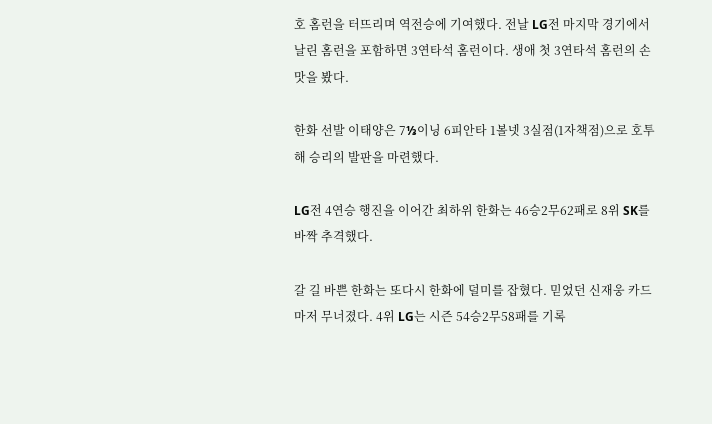호 홈런을 터뜨리며 역전승에 기여했다. 전날 LG전 마지막 경기에서 날린 홈런을 포함하면 3연타석 홈런이다. 생애 첫 3연타석 홈런의 손맛을 봤다.

한화 선발 이태양은 7⅓이닝 6피안타 1볼넷 3실점(1자책점)으로 호투해 승리의 발판을 마련했다.

LG전 4연승 행진을 이어간 최하위 한화는 46승2무62패로 8위 SK를 바짝 추격했다.

갈 길 바쁜 한화는 또다시 한화에 덜미를 잡혔다. 믿었던 신재웅 카드마저 무너졌다. 4위 LG는 시즌 54승2무58패를 기록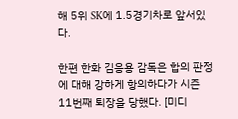해 5위 SK에 1.5경기차로 앞서있다.

한편 한화 김응용 감독은 합의 판정에 대해 강하게 항의하다가 시즌 11번째 퇴장을 당했다. [미디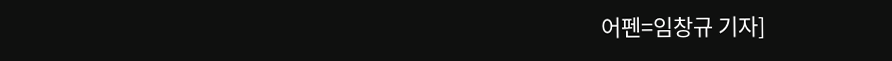어펜=임창규 기자]